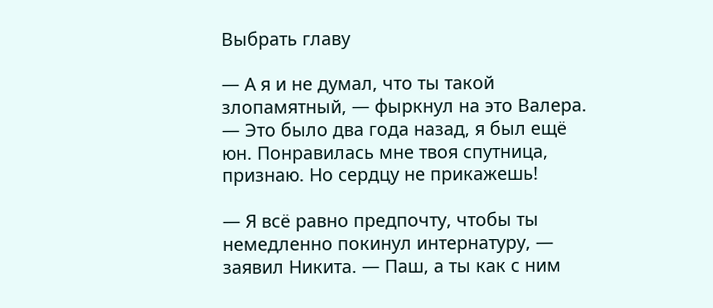Выбрать главу

— А я и не думал, что ты такой злопамятный, — фыркнул на это Валера. — Это было два года назад, я был ещё юн. Понравилась мне твоя спутница, признаю. Но сердцу не прикажешь!

— Я всё равно предпочту, чтобы ты немедленно покинул интернатуру, — заявил Никита. — Паш, а ты как с ним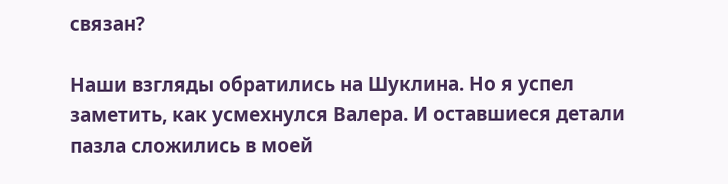связан?

Наши взгляды обратились на Шуклина. Но я успел заметить, как усмехнулся Валера. И оставшиеся детали пазла сложились в моей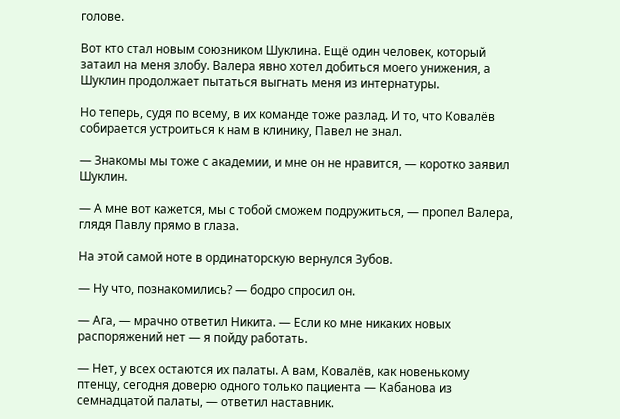голове.

Вот кто стал новым союзником Шуклина. Ещё один человек, который затаил на меня злобу. Валера явно хотел добиться моего унижения, а Шуклин продолжает пытаться выгнать меня из интернатуры.

Но теперь, судя по всему, в их команде тоже разлад. И то, что Ковалёв собирается устроиться к нам в клинику, Павел не знал.

— Знакомы мы тоже с академии, и мне он не нравится, — коротко заявил Шуклин.

— А мне вот кажется, мы с тобой сможем подружиться, — пропел Валера, глядя Павлу прямо в глаза.

На этой самой ноте в ординаторскую вернулся Зубов.

— Ну что, познакомились? — бодро спросил он.

— Ага, — мрачно ответил Никита. — Если ко мне никаких новых распоряжений нет — я пойду работать.

— Нет, у всех остаются их палаты. А вам, Ковалёв, как новенькому птенцу, сегодня доверю одного только пациента — Кабанова из семнадцатой палаты, — ответил наставник.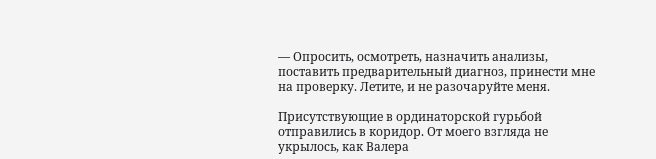— Опросить, осмотреть, назначить анализы, поставить предварительный диагноз, принести мне на проверку. Летите, и не разочаруйте меня.

Присутствующие в ординаторской гурьбой отправились в коридор. От моего взгляда не укрылось, как Валера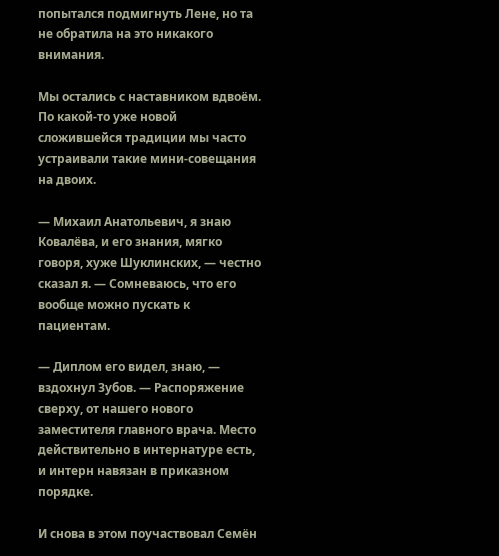попытался подмигнуть Лене, но та не обратила на это никакого внимания.

Мы остались с наставником вдвоём. По какой-то уже новой сложившейся традиции мы часто устраивали такие мини-совещания на двоих.

— Михаил Анатольевич, я знаю Ковалёва, и его знания, мягко говоря, хуже Шуклинских, — честно сказал я. — Сомневаюсь, что его вообще можно пускать к пациентам.

— Диплом его видел, знаю, — вздохнул Зубов. — Распоряжение сверху, от нашего нового заместителя главного врача. Место действительно в интернатуре есть, и интерн навязан в приказном порядке.

И снова в этом поучаствовал Семён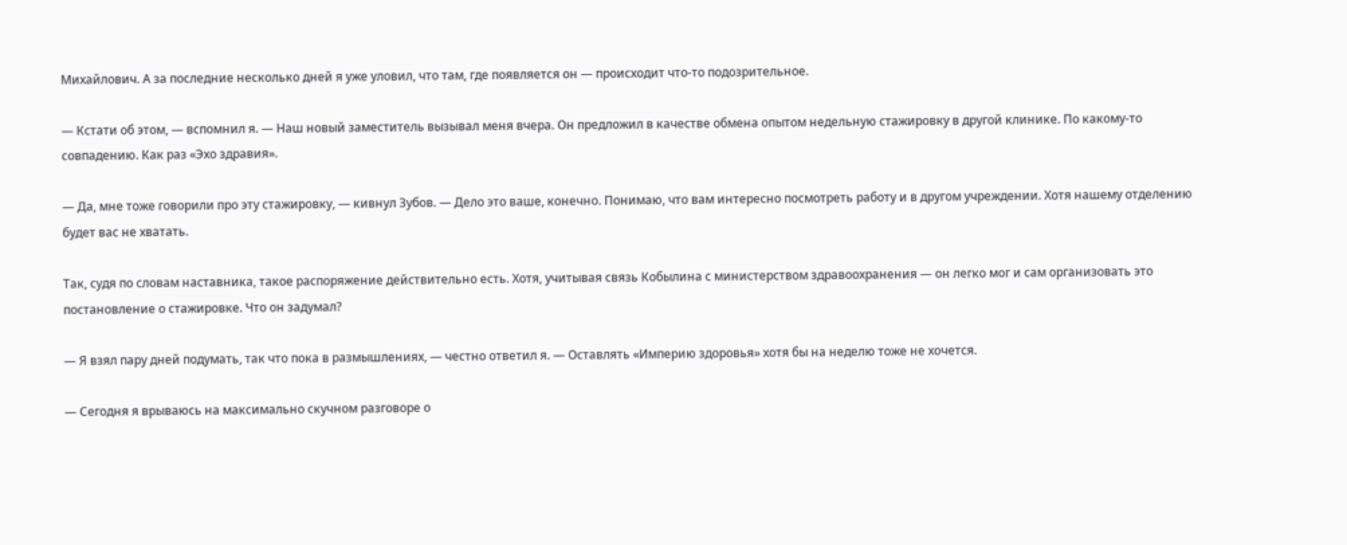Михайлович. А за последние несколько дней я уже уловил, что там, где появляется он — происходит что-то подозрительное.

— Кстати об этом, — вспомнил я. — Наш новый заместитель вызывал меня вчера. Он предложил в качестве обмена опытом недельную стажировку в другой клинике. По какому-то совпадению. Как раз «Эхо здравия».

— Да, мне тоже говорили про эту стажировку, — кивнул Зубов. — Дело это ваше, конечно. Понимаю, что вам интересно посмотреть работу и в другом учреждении. Хотя нашему отделению будет вас не хватать.

Так, судя по словам наставника, такое распоряжение действительно есть. Хотя, учитывая связь Кобылина с министерством здравоохранения — он легко мог и сам организовать это постановление о стажировке. Что он задумал?

— Я взял пару дней подумать, так что пока в размышлениях, — честно ответил я. — Оставлять «Империю здоровья» хотя бы на неделю тоже не хочется.

— Сегодня я врываюсь на максимально скучном разговоре о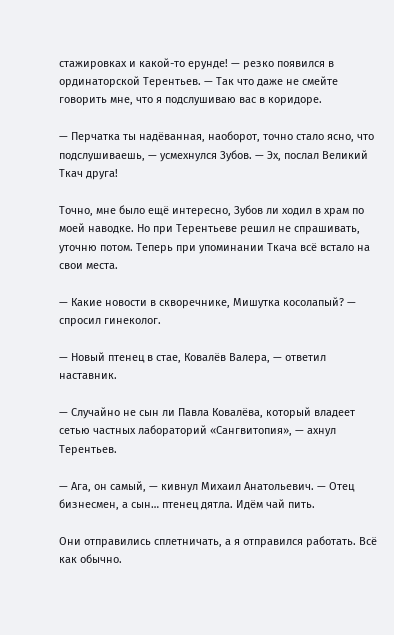стажировках и какой-то ерунде! — резко появился в ординаторской Терентьев. — Так что даже не смейте говорить мне, что я подслушиваю вас в коридоре.

— Перчатка ты надёванная, наоборот, точно стало ясно, что подслушиваешь, — усмехнулся Зубов. — Эх, послал Великий Ткач друга!

Точно, мне было ещё интересно, Зубов ли ходил в храм по моей наводке. Но при Терентьеве решил не спрашивать, уточню потом. Теперь при упоминании Ткача всё встало на свои места.

— Какие новости в скворечнике, Мишутка косолапый? — спросил гинеколог.

— Новый птенец в стае, Ковалёв Валера, — ответил наставник.

— Случайно не сын ли Павла Ковалёва, который владеет сетью частных лабораторий «Сангвитопия», — ахнул Терентьев.

— Ага, он самый, — кивнул Михаил Анатольевич. — Отец бизнесмен, а сын… птенец дятла. Идём чай пить.

Они отправились сплетничать, а я отправился работать. Всё как обычно.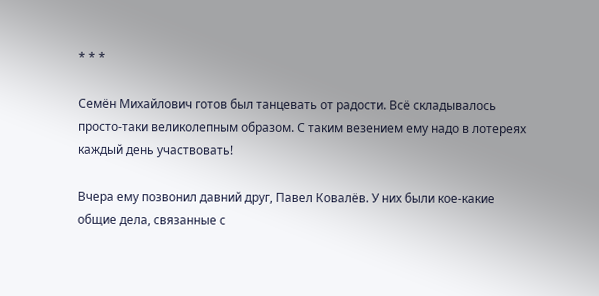* * *

Семён Михайлович готов был танцевать от радости. Всё складывалось просто-таки великолепным образом. С таким везением ему надо в лотереях каждый день участвовать!

Вчера ему позвонил давний друг, Павел Ковалёв. У них были кое-какие общие дела, связанные с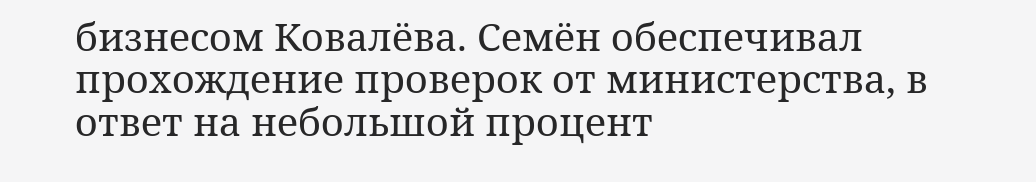бизнесом Ковалёва. Семён обеспечивал прохождение проверок от министерства, в ответ на небольшой процент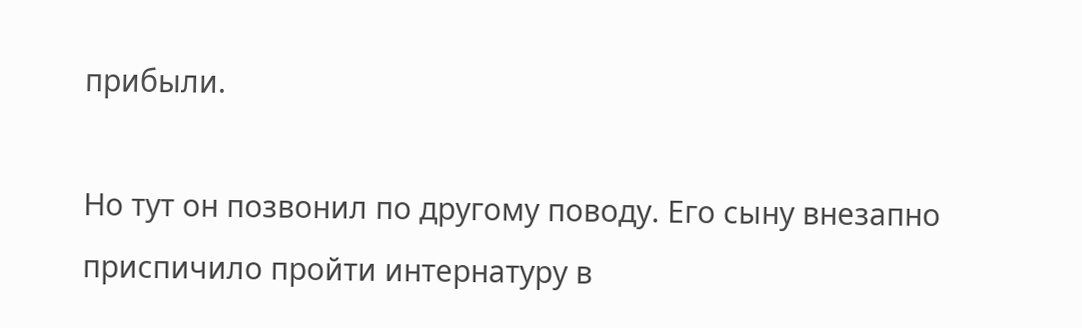прибыли.

Но тут он позвонил по другому поводу. Его сыну внезапно приспичило пройти интернатуру в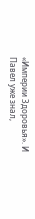«Империи Здоровья». И Павел уже знал,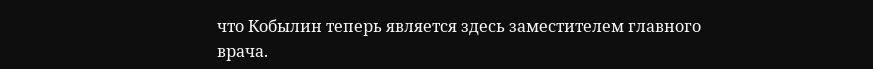что Кобылин теперь является здесь заместителем главного врача.